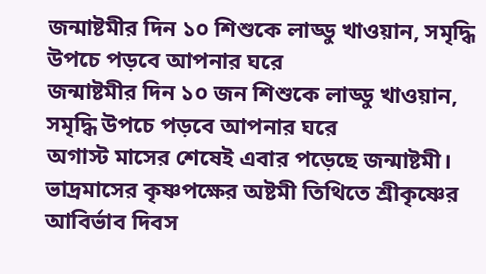জন্মাষ্টমীর দিন ১০ শিশুকে লাড্ডু খাওয়ান, সমৃদ্ধি উপচে পড়বে আপনার ঘরে
জন্মাষ্টমীর দিন ১০ জন শিশুকে লাড্ডু খাওয়ান, সমৃদ্ধি উপচে পড়বে আপনার ঘরে
অগাস্ট মাসের শেষেই এবার পড়েছে জন্মাষ্টমী। ভাদ্রমাসের কৃষ্ণপক্ষের অষ্টমী তিথিতে শ্রীকৃষ্ণের আবির্ভাব দিবস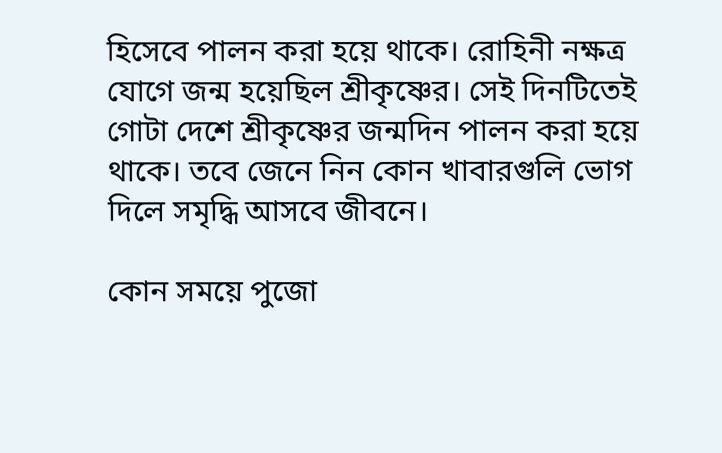হিসেবে পালন করা হয়ে থাকে। রোহিনী নক্ষত্র যোগে জন্ম হয়েছিল শ্রীকৃষ্ণের। সেই দিনটিতেই গোটা দেশে শ্রীকৃষ্ণের জন্মদিন পালন করা হয়ে থাকে। তবে জেনে নিন কোন খাবারগুলি ভোগ দিলে সমৃদ্ধি আসবে জীবনে।

কোন সময়ে পুজো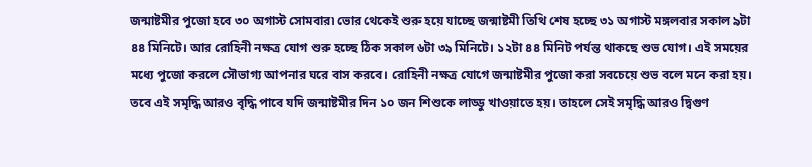জন্মাষ্টমীর পুজো হবে ৩০ অগাস্ট সোমবার৷ ভোর থেকেই শুরু হয়ে যাচ্ছে জন্মাষ্টমী তিথি শেষ হচ্ছে ৩১ অগাস্ট মঙ্গলবার সকাল ৯টা ৪৪ মিনিটে। আর রোহিনী নক্ষত্র যোগ শুরু হচ্ছে ঠিক সকাল ৬টা ৩৯ মিনিটে। ১২টা ৪৪ মিনিট পর্যন্ত থাকছে শুভ যোগ। এই সময়ের মধ্যে পুজো করলে সৌভাগ্য আপনার ঘরে বাস করবে। রোহিনী নক্ষত্র যোগে জন্মাষ্টমীর পুজো করা সবচেয়ে শুভ বলে মনে করা হয়। তবে এই সমৃদ্ধি আরও বৃদ্ধি পাবে যদি জন্মাষ্টমীর দিন ১০ জন শিশুকে লাড্ডু খাওয়াতে হয়। তাহলে সেই সমৃদ্ধি আরও দ্বিগুণ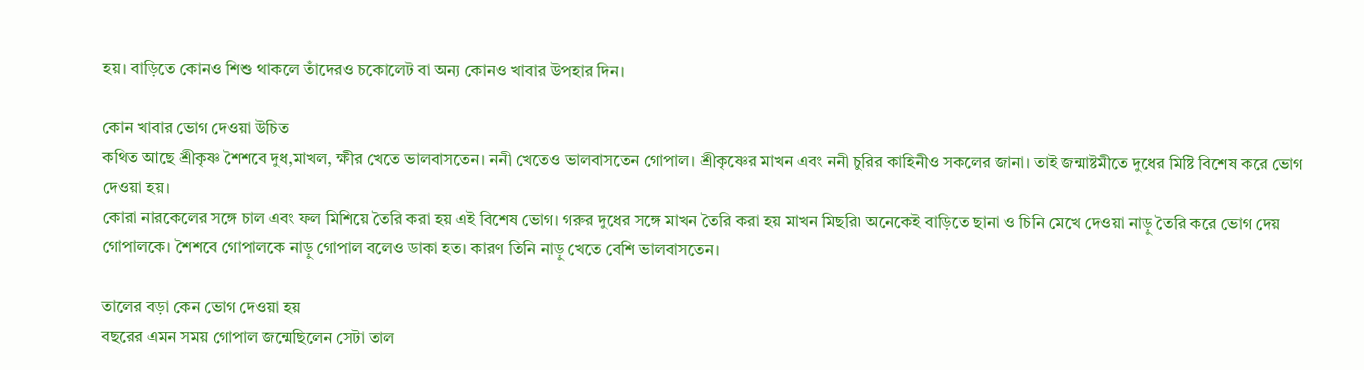হয়। বাড়িতে কোনও শিশু থাকলে তাঁদেরও চকোলেট বা অন্য কোনও খাবার উপহার দিন।

কোন খাবার ভোগ দেওয়া উচিত
কথিত আছে শ্রীকৃষ্ণ শৈশবে দুধ,মাখল, ক্ষীর খেতে ভালবাসতেন। ননী খেতেও ভালবাসতেন গোপাল। শ্রীকৃষ্ণের মাখন এবং ননী চুরির কাহিনীও সকলের জানা। তাই জন্মাষ্টমীতে দুধের মিষ্টি বিশেষ করে ভোগ দেওয়া হয়।
কোরা নারকেলের সঙ্গে চাল এবং ফল মিশিয়ে তৈরি করা হয় এই বিশেষ ভোগ। গরুর দুধের সঙ্গে মাখন তৈরি করা হয় মাখন মিছরি৷ অনেকেই বাড়িতে ছানা ও চিনি মেখে দেওয়া নাড়ু তৈরি করে ভোগ দেয় গোপালকে। শৈশবে গোপালকে নাড়ু গোপাল বলেও ডাকা হত। কারণ তিনি নাড়ু খেতে বেশি ভালবাসতেন।

তালের বড়া কেন ভোগ দেওয়া হয়
বছরের এমন সময় গোপাল জন্মেছিলেন সেটা তাল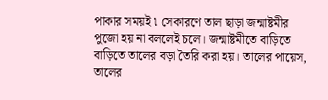পাকার সময়ই ৷ সেকারণে তাল ছাড়া জন্মাষ্টমীর পুজো হয় না বললেই চলে। জন্মাষ্টমীতে বাড়িতে বাড়িতে তালের বড়া তৈরি করা হয়। তালের পায়েস, তালের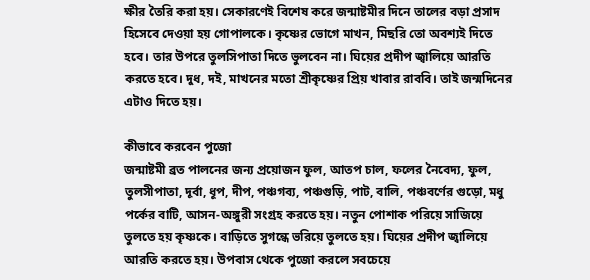ক্ষীর তৈরি করা হয়। সেকারণেই বিশেষ করে জন্মাষ্টমীর দিনে তালের বড়া প্রসাদ হিসেবে দেওয়া হয় গোপালকে। কৃষ্ণের ভোগে মাখন, মিছরি তো অবশ্যই দিতে হবে। তার উপরে তুলসিপাতা দিতে ভুলবেন না। ঘিয়ের প্রদীপ জ্বালিয়ে আরতি করতে হবে। দুধ, দই, মাখনের মতো শ্রীকৃষ্ণের প্রিয় খাবার রাববি। তাই জন্মদিনের এটাও দিতে হয়।

কীভাবে করবেন পুজো
জন্মাষ্টমী ব্রত পালনের জন্য প্রয়োজন ফুল, আতপ চাল, ফলের নৈবেদ্য, ফুল, তুলসীপাতা, দূর্বা, ধূপ, দীপ, পঞ্চগব্য, পঞ্চগুড়ি, পাট, বালি, পঞ্চবর্ণের গুড়ো, মধু পর্কের বাটি, আসন-অঙ্গুরী সংগ্রহ করতে হয়। নতুন পোশাক পরিয়ে সাজিয়ে তুলতে হয় কৃষ্ণকে। বাড়িতে সুগন্ধে ভরিয়ে তুলতে হয়। ঘিয়ের প্রদীপ জ্বালিয়ে আরতি করতে হয়। উপবাস থেকে পুজো করলে সবচেয়ে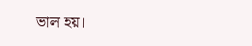ভাল হয়।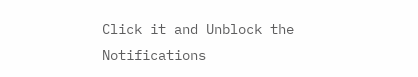Click it and Unblock the Notifications